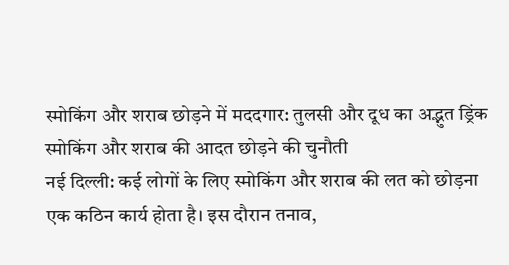स्मोकिंग और शराब छोड़ने में मददगार: तुलसी और दूध का अद्भुत ड्रिंक
स्मोकिंग और शराब की आदत छोड़ने की चुनौती
नई दिल्ली: कई लोगों के लिए स्मोकिंग और शराब की लत को छोड़ना एक कठिन कार्य होता है। इस दौरान तनाव,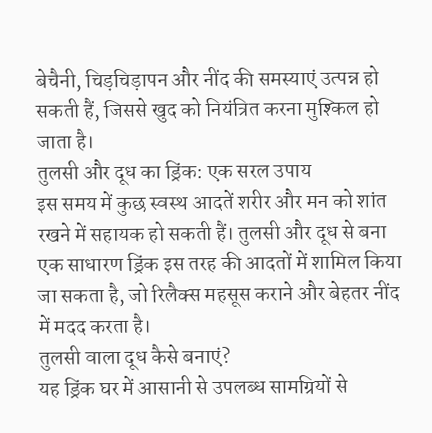बेचैनी, चिड़चिड़ापन और नींद की समस्याएं उत्पन्न हो सकती हैं, जिससे खुद को नियंत्रित करना मुश्किल हो जाता है।
तुलसी और दूध का ड्रिंक: एक सरल उपाय
इस समय में कुछ स्वस्थ आदतें शरीर और मन को शांत रखने में सहायक हो सकती हैं। तुलसी और दूध से बना एक साधारण ड्रिंक इस तरह की आदतों में शामिल किया जा सकता है, जो रिलैक्स महसूस कराने और बेहतर नींद में मदद करता है।
तुलसी वाला दूध कैसे बनाएं?
यह ड्रिंक घर में आसानी से उपलब्ध सामग्रियों से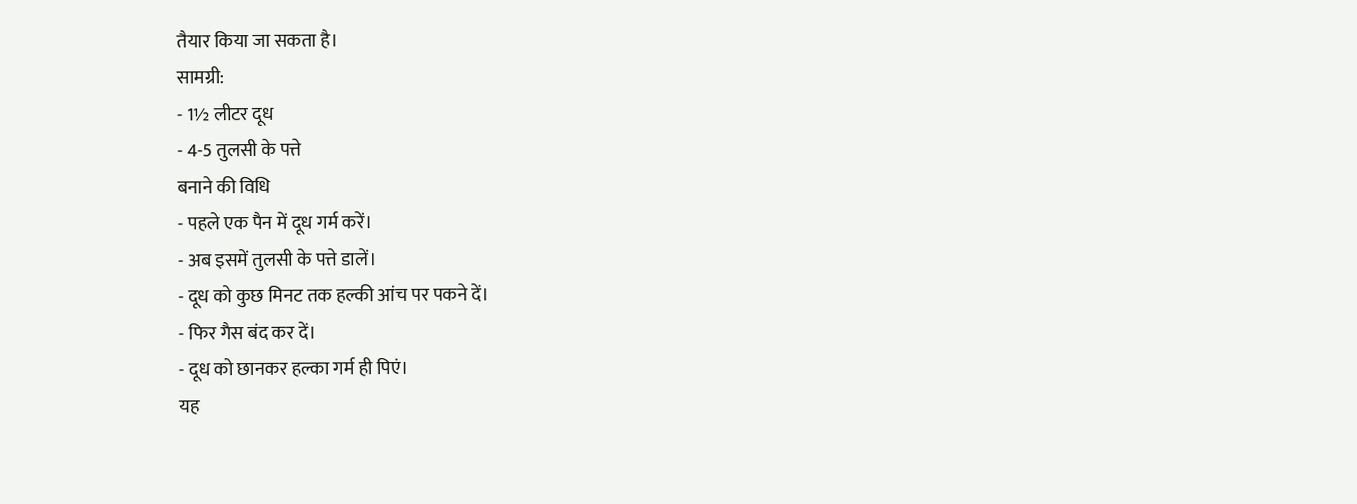तैयार किया जा सकता है।
सामग्री:
- 1½ लीटर दूध
- 4-5 तुलसी के पत्ते
बनाने की विधि
- पहले एक पैन में दूध गर्म करें।
- अब इसमें तुलसी के पत्ते डालें।
- दूध को कुछ मिनट तक हल्की आंच पर पकने दें।
- फिर गैस बंद कर दें।
- दूध को छानकर हल्का गर्म ही पिएं।
यह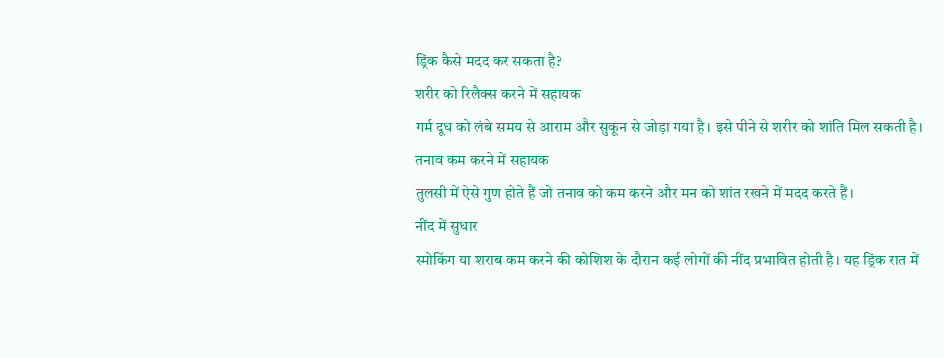ड्रिंक कैसे मदद कर सकता है?
शरीर को रिलैक्स करने में सहायक
गर्म दूध को लंबे समय से आराम और सुकून से जोड़ा गया है। इसे पीने से शरीर को शांति मिल सकती है।
तनाव कम करने में सहायक
तुलसी में ऐसे गुण होते हैं जो तनाव को कम करने और मन को शांत रखने में मदद करते हैं।
नींद में सुधार
स्मोकिंग या शराब कम करने की कोशिश के दौरान कई लोगों की नींद प्रभावित होती है। यह ड्रिंक रात में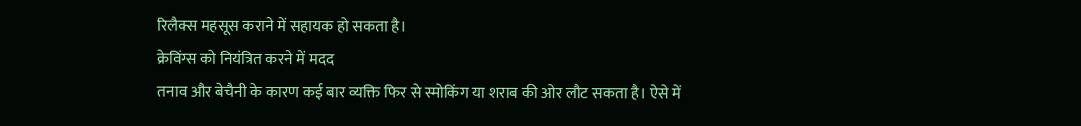रिलैक्स महसूस कराने में सहायक हो सकता है।
क्रेविंग्स को नियंत्रित करने में मदद
तनाव और बेचैनी के कारण कई बार व्यक्ति फिर से स्मोकिंग या शराब की ओर लौट सकता है। ऐसे में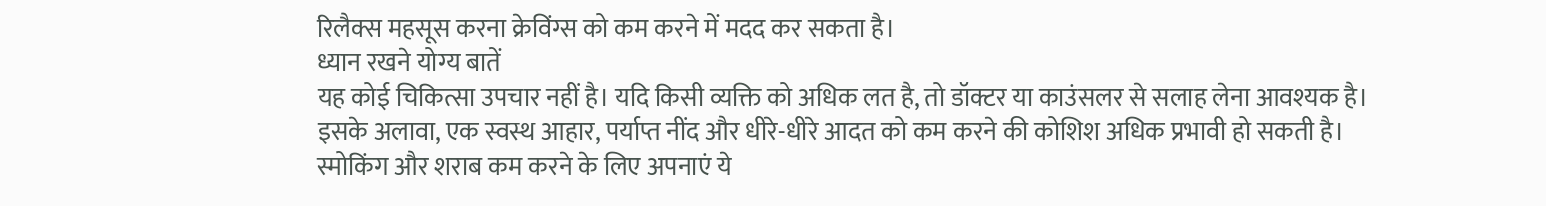रिलैक्स महसूस करना क्रेविंग्स को कम करने में मदद कर सकता है।
ध्यान रखने योग्य बातें
यह कोई चिकित्सा उपचार नहीं है। यदि किसी व्यक्ति को अधिक लत है, तो डॉक्टर या काउंसलर से सलाह लेना आवश्यक है।
इसके अलावा, एक स्वस्थ आहार, पर्याप्त नींद और धीरे-धीरे आदत को कम करने की कोशिश अधिक प्रभावी हो सकती है।
स्मोकिंग और शराब कम करने के लिए अपनाएं ये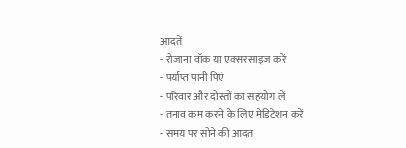आदतें
- रोजाना वॉक या एक्सरसाइज करें
- पर्याप्त पानी पिएं
- परिवार और दोस्तों का सहयोग लें
- तनाव कम करने के लिए मेडिटेशन करें
- समय पर सोने की आदत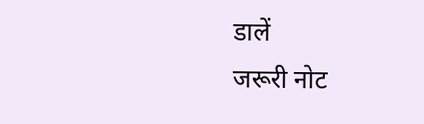डालें
जरूरी नोट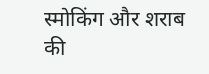स्मोकिंग और शराब की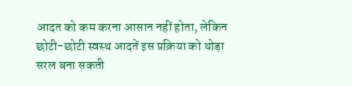आदत को कम करना आसान नहीं होता, लेकिन छोटी-छोटी स्वस्थ आदतें इस प्रक्रिया को थोड़ा सरल बना सकती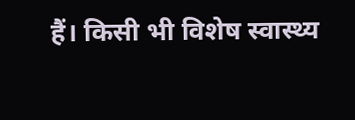हैं। किसी भी विशेष स्वास्थ्य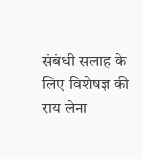संबंधी सलाह के लिए विशेषज्ञ की राय लेना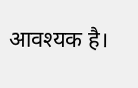आवश्यक है।